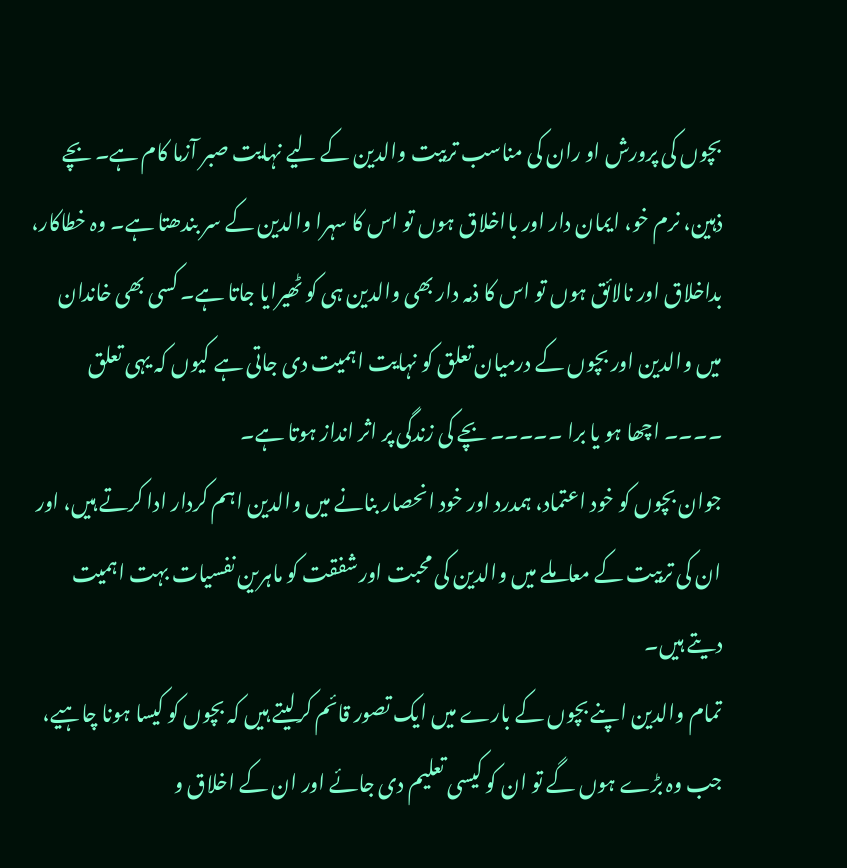بچوں کی پرورش او ران کی مناسب تربیت والدین کے لیے نہایت صبر آزما کام ہے۔ بچے ذہین، نرم خو، ایمان دار اور بااخلاق ہوں تو اس کا سہرا والدین کے سر بندھتا ہے۔ وہ خطاکار، بداخلاق اور نالائق ہوں تو اس کا ذمہ دار بھی والدین ہی کو ٹھیرایا جاتا ہے۔ کسی بھی خاندان میں والدین اور بچوں کے درمیان تعلق کو نہایت اہمیت دی جاتی ہے کیوں کہ یہی تعلق ۔۔۔۔ اچھا ہو یا برا ۔۔۔۔۔ بچے کی زندگی پر اثر انداز ہوتا ہے۔
جوان بچوں کو خود اعتماد، ہمدرد اور خود انحصار بنانے میں والدین اہم کردار ادا کرتے ہیں، اور ان کی تربیت کے معاملے میں والدین کی محبت اور شفقت کو ماہرین نفسیات بہت اہمیت دیتے ہیں۔
تمام والدین اپنے بچوں کے بارے میں ایک تصور قائم کرلیتے ہیں کہ بچوں کو کیسا ہونا چاہیے، جب وہ بڑے ہوں گے تو ان کو کیسی تعلیم دی جائے اور ان کے اخلاق و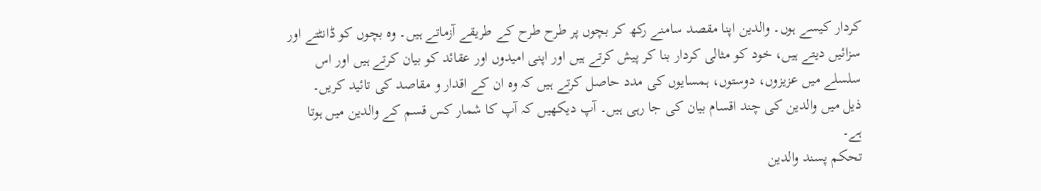کردار کیسے ہوں۔ والدین اپنا مقصد سامنے رکھ کر بچوں پر طرح طرح کے طریقے آزماتے ہیں۔ وہ بچوں کو ڈانٹتے اور سزائیں دیتے ہیں، خود کو مثالی کردار بنا کر پیش کرتے ہیں اور اپنی امیدوں اور عقائد کو بیان کرتے ہیں اور اس سلسلے میں عزیزوں، دوستوں، ہمسایوں کی مدد حاصل کرتے ہیں کہ وہ ان کے اقدار و مقاصد کی تائید کریں۔
ذیل میں والدین کی چند اقسام بیان کی جا رہی ہیں۔ آپ دیکھیں کہ آپ کا شمار کس قسم کے والدین میں ہوتا ہے۔
تحکم پسند والدین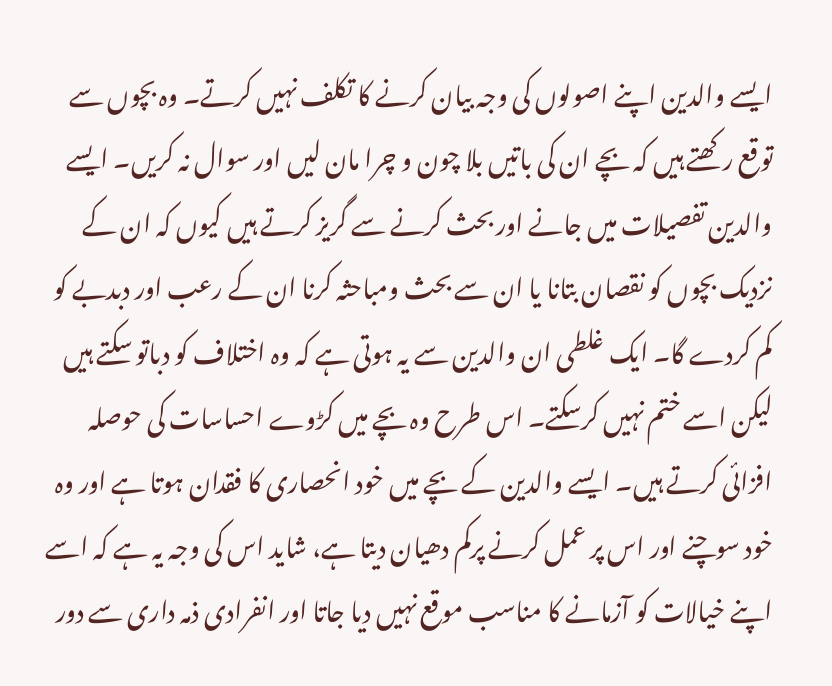ایسے والدین اپنے اصولوں کی وجہ بیان کرنے کا تکلف نہیں کرتے۔ وہ بچوں سے توقع رکھتے ہیں کہ بچے ان کی باتیں بلا چون و چرا مان لیں اور سوال نہ کریں۔ ایسے والدین تفصیلات میں جانے اور بحث کرنے سے گریز کرتے ہیں کیوں کہ ان کے نزدیک بچوں کو نقصان بتانا یا ان سے بحث ومباحثہ کرنا ان کے رعب اور دبدبے کو کم کردے گا۔ ایک غلطی ان والدین سے یہ ہوتی ہے کہ وہ اختلاف کو دباتو سکتے ہیں لیکن اسے ختم نہیں کرسکتے۔ اس طرح وہ بچے میں کڑوے احساسات کی حوصلہ افزائی کرتے ہیں۔ ایسے والدین کے بچے میں خود انحصاری کا فقدان ہوتا ہے اور وہ خود سوچنے اور اس پر عمل کرنے پرکم دھیان دیتا ہے، شاید اس کی وجہ یہ ہے کہ اسے اپنے خیالات کو آزمانے کا مناسب موقع نہیں دیا جاتا اور انفرادی ذمہ داری سے دور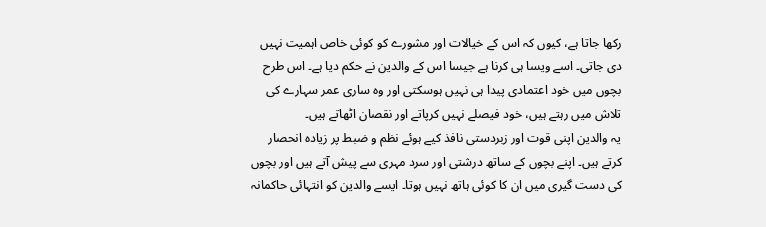رکھا جاتا ہے، کیوں کہ اس کے خیالات اور مشورے کو کوئی خاص اہمیت نہیں دی جاتی۔ اسے ویسا ہی کرنا ہے جیسا اس کے والدین نے حکم دیا ہے۔ اس طرح بچوں میں خود اعتمادی پیدا ہی نہیں ہوسکتی اور وہ ساری عمر سہارے کی تلاش میں رہتے ہیں، خود فیصلے نہیں کرپاتے اور نقصان اٹھاتے ہیں۔
یہ والدین اپنی قوت اور زبردستی نافذ کیے ہوئے نظم و ضبط پر زیادہ انحصار کرتے ہیں۔ اپنے بچوں کے ساتھ درشتی اور سرد مہری سے پیش آتے ہیں اور بچوں کی دست گیری میں ان کا کوئی ہاتھ نہیں ہوتا۔ ایسے والدین کو انتہائی حاکمانہ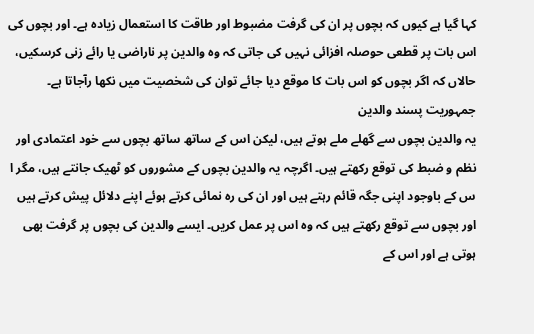کہا گیا ہے کیوں کہ بچوں پر ان کی گرفت مضبوط اور طاقت کا استعمال زیادہ ہے۔ اور بچوں کی اس بات پر قطعی حوصلہ افزائی نہیں کی جاتی کہ وہ والدین پر ناراضی یا رائے زنی کرسکیں، حالاں کہ اگر بچوں کو اس بات کا موقع دیا جائے توان کی شخصیت میں نکھا رآجاتا ہے۔
جمہوریت پسند والدین
یہ والدین بچوں سے گھلے ملے ہوتے ہیں، لیکن اس کے ساتھ ساتھ بچوں سے خود اعتمادی اور نظم و ضبط کی توقع رکھتے ہیں۔ اگرچہ یہ والدین بچوں کے مشوروں کو ٹھیک جانتے ہیں، مگر ا س کے باوجود اپنی جگہ قائم رہتے ہیں اور ان کی رہ نمائی کرتے ہوئے اپنے دلائل پیش کرتے ہیں اور بچوں سے توقع رکھتے ہیں کہ وہ اس پر عمل کریں۔ ایسے والدین کی بچوں پر گرفت بھی ہوتی ہے اور اس کے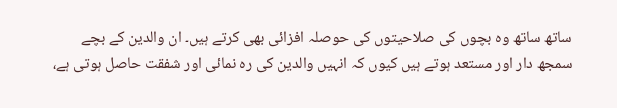ساتھ ساتھ وہ بچوں کی صلاحیتوں کی حوصلہ افزائی بھی کرتے ہیں۔ ان والدین کے بچے سمجھ دار اور مستعد ہوتے ہیں کیوں کہ انہیں والدین کی رہ نمائی اور شفقت حاصل ہوتی ہے،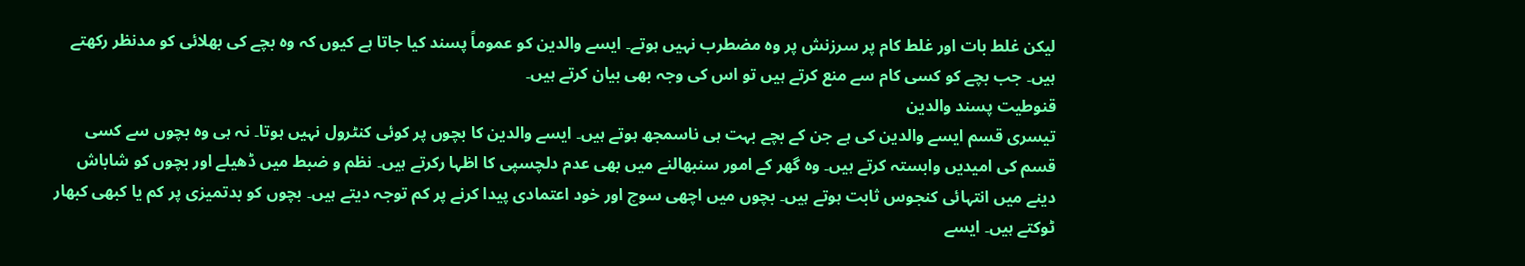لیکن غلط بات اور غلط کام پر سرزنش پر وہ مضطرب نہیں ہوتے۔ ایسے والدین کو عموماً پسند کیا جاتا ہے کیوں کہ وہ بچے کی بھلائی کو مدنظر رکھتے ہیں۔ جب بچے کو کسی کام سے منع کرتے ہیں تو اس کی وجہ بھی بیان کرتے ہیں۔
قنوطیت پسند والدین
تیسری قسم ایسے والدین کی ہے جن کے بچے بہت ہی ناسمجھ ہوتے ہیں۔ ایسے والدین کا بچوں پر کوئی کنٹرول نہیں ہوتا۔ نہ ہی وہ بچوں سے کسی قسم کی امیدیں وابستہ کرتے ہیں۔ وہ گھر کے امور سنبھالنے میں بھی عدم دلچسپی کا اظہا رکرتے ہیں۔ نظم و ضبط میں ڈھیلے اور بچوں کو شاباش دینے میں انتہائی کنجوس ثابت ہوتے ہیں۔ بچوں میں اچھی سوچ اور خود اعتمادی پیدا کرنے پر کم توجہ دیتے ہیں۔ بچوں کو بدتمیزی پر کم یا کبھی کبھار ٹوکتے ہیں۔ ایسے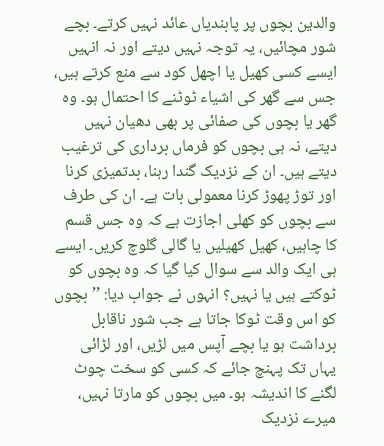والدین بچوں پر پابندیاں عائد نہیں کرتے۔ بچے شور مچائیں، یہ توجہ نہیں دیتے اور نہ انہیں ایسے کسی کھیل یا اچھل کود سے منع کرتے ہیں، جس سے گھر کی اشیاء ٹوٹنے کا احتمال ہو۔ وہ گھر یا بچوں کی صفائی پر بھی دھیان نہیں دیتے، نہ ہی بچوں کو فرماں برداری کی ترغیب دیتے ہیں۔ ان کے نزدیک گندا رہنا، بدتمیزی کرنا اور توڑ پھوڑ کرنا معمولی بات ہے۔ ان کی طرف سے بچوں کو کھلی اجازت ہے کہ وہ جس قسم کا چاہیں، کھیل کھیلیں یا گالی گلوچ کریں۔ ایسے ہی ایک والد سے سوال کیا گیا کہ وہ بچوں کو ٹوکتے ہیں یا نہیں؟ انہوں نے جواب دیا: ’’بچوں کو اس وقت ٹوکا جاتا ہے جب شور ناقابل برداشت ہو یا بچے آپس میں لڑیں، اور لڑائی یہاں تک پہنچ جائے کہ کسی کو سخت چوٹ لگنے کا اندیشہ ہو۔ میں بچوں کو مارتا نہیں، میرے نزدیک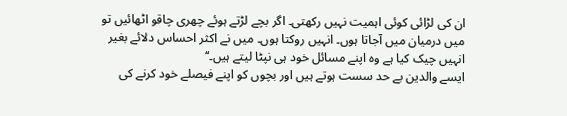ان کی لڑائی کوئی اہمیت نہیں رکھتی۔ اگر بچے لڑتے ہوئے چھری چاقو اٹھائیں تو میں درمیان میں آجاتا ہوں۔ انہیں روکتا ہوں۔ میں نے اکثر احساس دلائے بغیر انہیں چیک کیا ہے وہ اپنے مسائل خود ہی نپٹا لیتے ہیں۔‘‘
ایسے والدین بے حد سست ہوتے ہیں اور بچوں کو اپنے فیصلے خود کرنے کی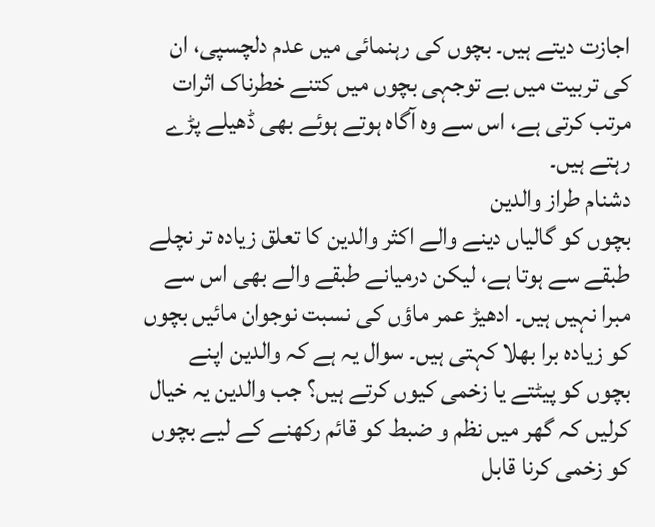اجازت دیتے ہیں۔ بچوں کی رہنمائی میں عدم دلچسپی، ان کی تربیت میں بے توجہی بچوں میں کتنے خطرناک اثرات مرتب کرتی ہے، اس سے وہ آگاہ ہوتے ہوئے بھی ڈھیلے پڑے رہتے ہیں۔
دشنام طراز والدین
بچوں کو گالیاں دینے والے اکثر والدین کا تعلق زیادہ تر نچلے طبقے سے ہوتا ہے، لیکن درمیانے طبقے والے بھی اس سے مبرا نہیں ہیں۔ ادھیڑ عمر ماؤں کی نسبت نوجوان مائیں بچوں کو زیادہ برا بھلا کہتی ہیں۔ سوال یہ ہے کہ والدین اپنے بچوں کو پیٹتے یا زخمی کیوں کرتے ہیں؟ جب والدین یہ خیال کرلیں کہ گھر میں نظم و ضبط کو قائم رکھنے کے لیے بچوں کو زخمی کرنا قابل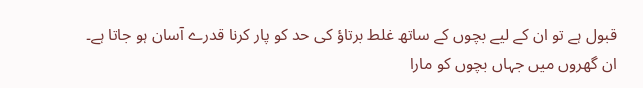قبول ہے تو ان کے لیے بچوں کے ساتھ غلط برتاؤ کی حد کو پار کرنا قدرے آسان ہو جاتا ہے۔
ان گھروں میں جہاں بچوں کو مارا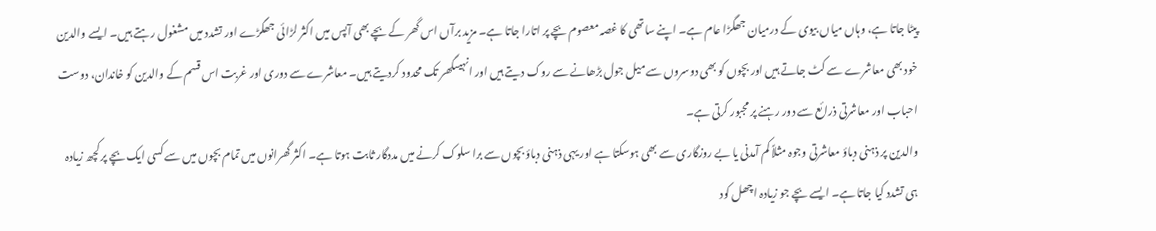پیٹا جاتا ہے، وہاں میاں بیوی کے درمیان جھگڑا عام ہے۔ اپنے ساتھی کا غصہ معصوم بچے پر اتارا جاتا ہے۔ مزید برآں اس گھر کے بچے بھی آپس میں اکثر لڑائی جھگڑے اور تشدد میں مشغول رہتے ہیں۔ ایسے والدین خود بھی معاشرے سے کٹ جاتے ہیں اور بچوں کو بھی دوسروں سے میل جول بڑھانے سے روک دیتے ہیں اور انہیںگھر تک محدود کردیتے ہیں۔ معاشرے سے دوری اور غربت اس قسم کے والدین کو خاندان، دوست احباب اور معاشرتی ذرائع سے دور رہنے پر مجبور کرتی ہے۔
والدین پر ذہنی دباؤ معاشرتی وجوہ مثلاً کم آمدنی یا بے روزگاری سے بھی ہوسکتا ہے اور یہی ذہنی دباؤ بچوں سے برا سلوک کرنے میں مددگار ثابت ہوتا ہے۔ اکثر گھرانوں میں تمام بچوں میں سے کسی ایک بچے پر کچھ زیادہ ہی تشدد کیا جاتا ہے۔ ایسے بچے جو زیادہ اچھل کود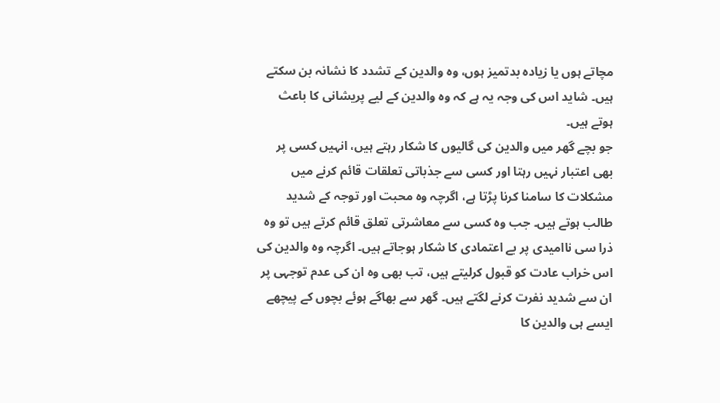مچاتے ہوں یا زیادہ بدتمیز ہوں، وہ والدین کے تشدد کا نشانہ بن سکتے ہیں۔ شاید اس کی وجہ یہ ہے کہ وہ والدین کے لیے پریشانی کا باعث ہوتے ہیں۔
جو بچے گھر میں والدین کی گالیوں کا شکار رہتے ہیں، انہیں کسی پر بھی اعتبار نہیں رہتا اور کسی سے جذباتی تعلقات قائم کرنے میں مشکلات کا سامنا کرنا پڑتا ہے، اگرچہ وہ محبت اور توجہ کے شدید طالب ہوتے ہیں۔ جب وہ کسی سے معاشرتی تعلق قائم کرتے ہیں تو وہ ذرا سی ناامیدی پر بے اعتمادی کا شکار ہوجاتے ہیں۔ اگرچہ وہ والدین کی اس خراب عادت کو قبول کرلیتے ہیں، تب بھی وہ ان کی عدم توجہی پر ان سے شدید نفرت کرنے لگتے ہیں۔ گھر سے بھاگے ہوئے بچوں کے پیچھے ایسے ہی والدین کا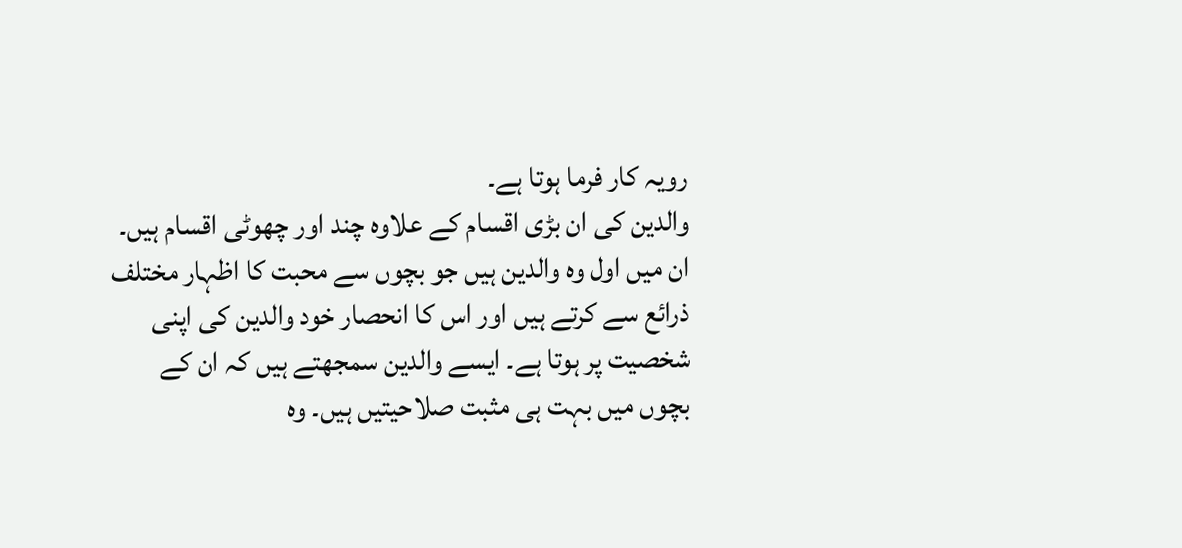رویہ کار فرما ہوتا ہے۔
والدین کی ان بڑی اقسام کے علاوہ چند اور چھوٹی اقسام ہیں۔ ان میں اول وہ والدین ہیں جو بچوں سے محبت کا اظہار مختلف ذرائع سے کرتے ہیں اور اس کا انحصار خود والدین کی اپنی شخصیت پر ہوتا ہے۔ ایسے والدین سمجھتے ہیں کہ ان کے بچوں میں بہت ہی مثبت صلاحیتیں ہیں۔ وہ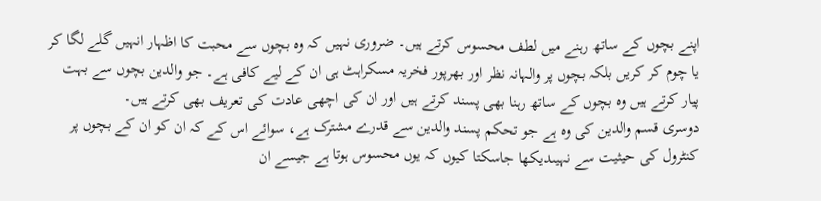اپنے بچوں کے ساتھ رہنے میں لطف محسوس کرتے ہیں۔ ضروری نہیں کہ وہ بچوں سے محبت کا اظہار انہیں گلے لگا کر یا چوم کر کریں بلکہ بچوں پر والہانہ نظر اور بھرپور فخریہ مسکراہٹ ہی ان کے لیے کافی ہے۔ جو والدین بچوں سے بہت پیار کرتے ہیں وہ بچوں کے ساتھ رہنا بھی پسند کرتے ہیں اور ان کی اچھی عادت کی تعریف بھی کرتے ہیں۔
دوسری قسم والدین کی وہ ہے جو تحکم پسند والدین سے قدرے مشترک ہے، سوائے اس کے کہ ان کو ان کے بچوں پر کنٹرول کی حیثیت سے نہیںدیکھا جاسکتا کیوں کہ یوں محسوس ہوتا ہے جیسے ان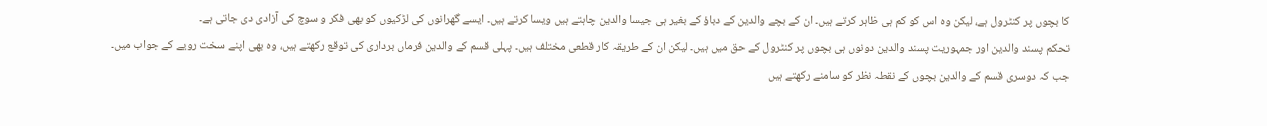کا بچوں پر کنٹرول ہے، لیکن وہ اس کو کم ہی ظاہر کرتے ہیں۔ ان کے بچے والدین کے دباؤ کے بغیر ہی جیسا والدین چاہتے ہیں ویسا کرتے ہیں۔ ایسے گھرانوں کی لڑکیوں کو بھی فکر و سوچ کی آزادی دی جاتی ہے۔
تحکم پسند والدین اور جمہوریت پسند والدین دونوں ہی بچوں پر کنٹرول کے حق میں ہیں۔ لیکن ان کے طریقہ کار قطعی مختلف ہیں۔ پہلی قسم کے والدین فرماں برداری کی توقع رکھتے ہیں، وہ بھی اپنے سخت رویے کے جواب میں۔ جب کہ دوسری قسم کے والدین بچوں کے نقطہ نظر کو سامنے رکھتے ہیں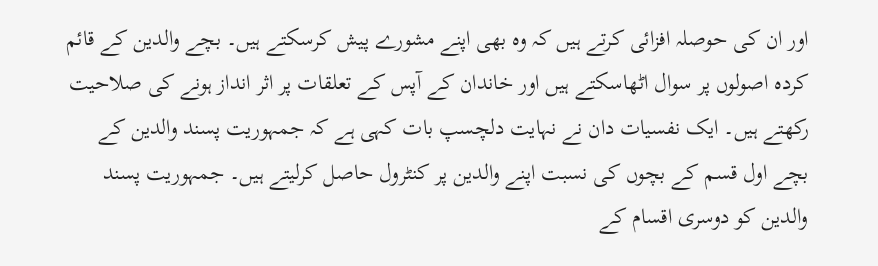اور ان کی حوصلہ افزائی کرتے ہیں کہ وہ بھی اپنے مشورے پیش کرسکتے ہیں۔ بچے والدین کے قائم کردہ اصولوں پر سوال اٹھاسکتے ہیں اور خاندان کے آپس کے تعلقات پر اثر انداز ہونے کی صلاحیت رکھتے ہیں۔ ایک نفسیات دان نے نہایت دلچسپ بات کہی ہے کہ جمہوریت پسند والدین کے بچے اول قسم کے بچوں کی نسبت اپنے والدین پر کنٹرول حاصل کرلیتے ہیں۔ جمہوریت پسند والدین کو دوسری اقسام کے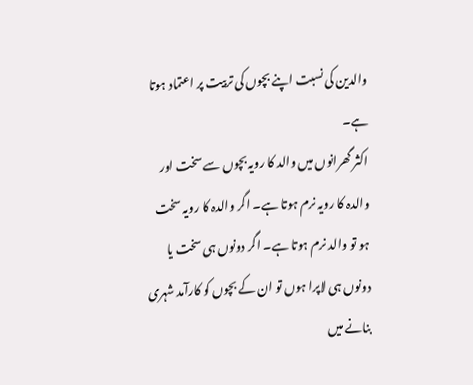والدین کی نسبت اپنے بچوں کی تربیت پر اعتماد ہوتا ہے۔
اکثر گھرانوں میں والد کا رویہ بچوں سے سخت اور والدہ کا رویہ نرم ہوتا ہے۔ اگر والدہ کا رویہ سخت ہو تو والد نرم ہوتا ہے۔ اگر دونوں ہی سخت یا دونوں ہی لاپرا ہوں تو ان کے بچوں کو کارآمد شہری بنانے میں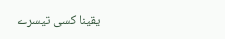یقینا کسی تیسرے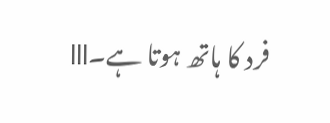فرد کا ہاتھ ہوتا ہے۔lll